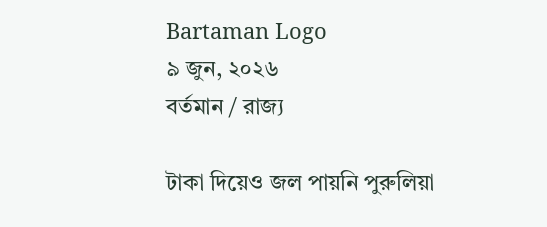Bartaman Logo
৯ জুন, ২০২৬
বর্তমান / রাজ্য

টাকা দিয়েও জল পায়নি পুরুলিয়া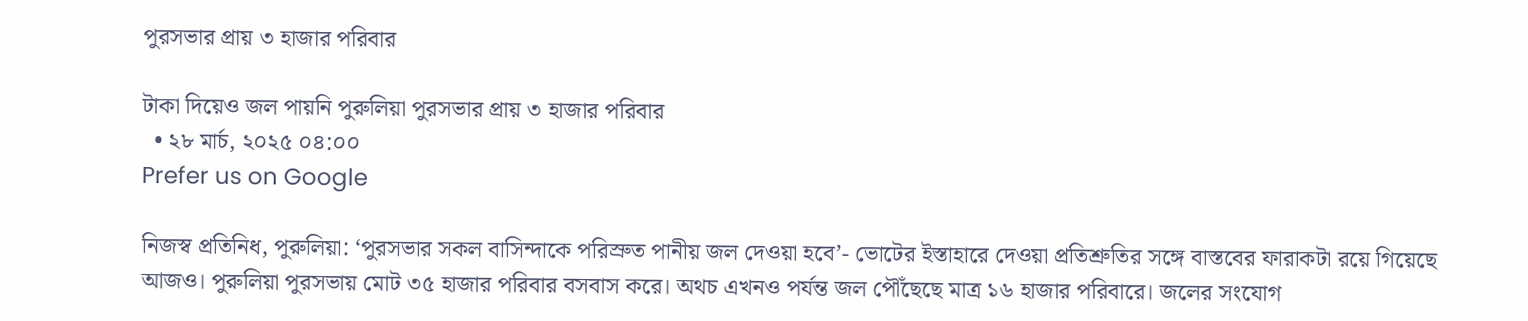পুরসভার প্রায় ৩ হাজার পরিবার

টাকা দিয়েও জল পায়নি পুরুলিয়া পুরসভার প্রায় ৩ হাজার পরিবার
  • ২৮ মার্চ, ২০২৫ ০৪:০০
Prefer us on Google

নিজস্ব প্রতিনিধ, পুরুলিয়া: ‘পুরসভার সকল বাসিন্দাকে পরিস্রুত পানীয় জল দেওয়া হবে’- ভোটের ইস্তাহারে দেওয়া প্রতিশ্রুতির সঙ্গে বাস্তবের ফারাকটা রয়ে গিয়েছে আজও। পুরুলিয়া পুরসভায় মোট ৩৫ হাজার পরিবার বসবাস করে। অথচ এখনও পর্যন্ত জল পৌঁছেছে মাত্র ১৬ হাজার পরিবারে। জলের সংযোগ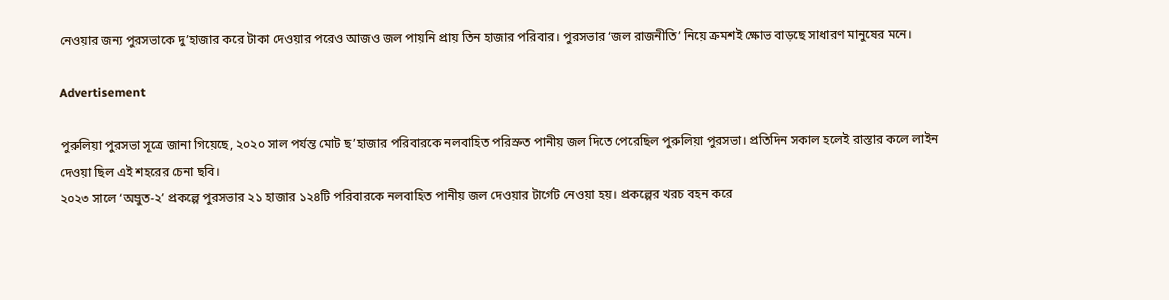নেওয়ার জন্য পুরসভাকে দু’হাজার করে টাকা দেওয়ার পরেও আজও জল পায়নি প্রায় তিন হাজার পরিবার। পুরসভার ‘জল রাজনীতি’ নিয়ে ক্রমশই ক্ষোভ বাড়ছে সাধারণ মানুষের মনে।

Advertisement

পুরুলিয়া পুরসভা সূত্রে জানা গিয়েছে, ২০২০ সাল পর্যন্ত মোট ছ’হাজার পরিবারকে নলবাহিত পরিস্রুত পানীয় জল দিতে পেরেছিল পুরুলিয়া পুরসভা। প্রতিদিন সকাল হলেই রাস্তার কলে লাইন দেওয়া ছিল এই শহরের চেনা ছবি।
২০২৩ সালে ‘অম্রুত-২’ প্রকল্পে পুরসভার ২১ হাজার ১২৪টি পরিবারকে নলবাহিত পানীয় জল দেওয়ার টার্গেট নেওয়া হয়। প্রকল্পের খরচ বহন করে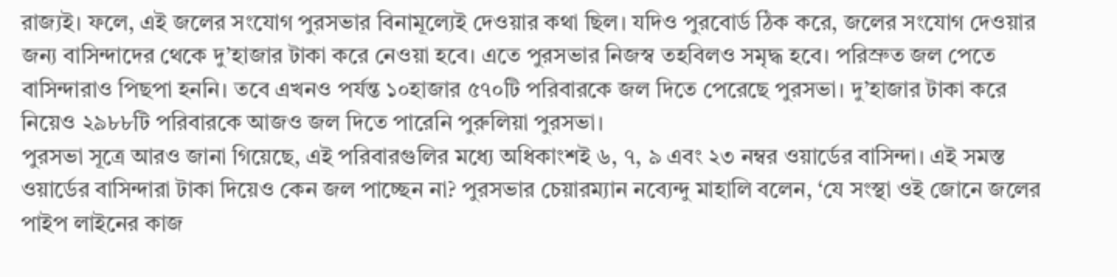রাজ্যই। ফলে, এই জলের সংযোগ পুরসভার বিনামূল্যেই দেওয়ার কথা ছিল। যদিও পুরবোর্ড ঠিক করে, জলের সংযোগ দেওয়ার জন্য বাসিন্দাদের থেকে দু’হাজার টাকা করে নেওয়া হবে। এতে পুরসভার নিজস্ব তহবিলও সমৃদ্ধ হবে। পরিস্রুত জল পেতে বাসিন্দারাও পিছপা হননি। তবে এখনও পর্যন্ত ১০হাজার ৫৭০টি পরিবারকে জল দিতে পেরেছে পুরসভা। দু’হাজার টাকা করে নিয়েও ২৯৮৮টি পরিবারকে আজও জল দিতে পারেনি পুরুলিয়া পুরসভা।
পুরসভা সূত্রে আরও জানা গিয়েছে, এই পরিবারগুলির মধ্যে অধিকাংশই ৬, ৭, ৯ এবং ২৩ নম্বর ওয়ার্ডের বাসিন্দা। এই সমস্ত ওয়ার্ডের বাসিন্দারা টাকা দিয়েও কেন জল পাচ্ছেন না? পুরসভার চেয়ারম্যান নব্যেন্দু মাহালি বলেন, ‘যে সংস্থা ওই জোনে জলের পাইপ লাইনের কাজ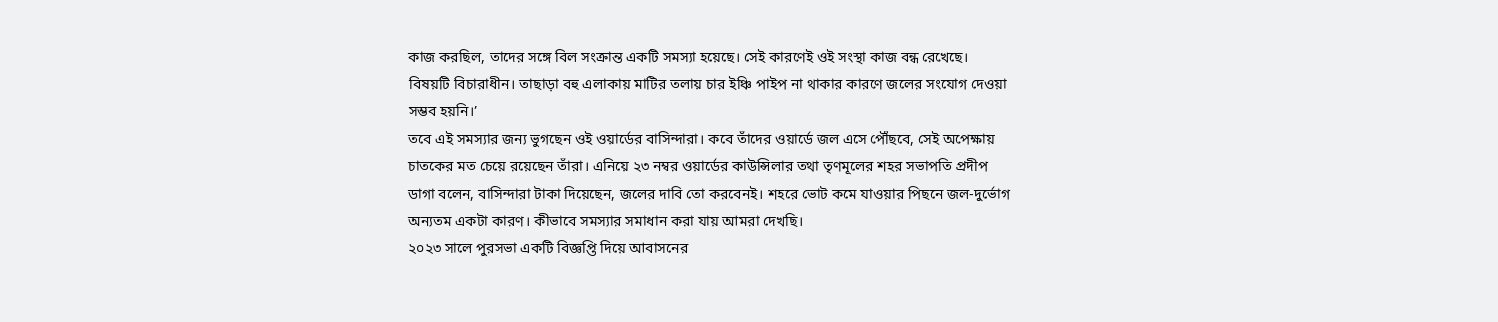কাজ করছিল, তাদের সঙ্গে বিল সংক্রান্ত একটি সমস্যা হয়েছে। সেই কারণেই ওই সংস্থা কাজ বন্ধ রেখেছে। বিষয়টি বিচারাধীন। তাছাড়া বহু এলাকায় মাটির তলায় চার ইঞ্চি পাইপ না থাকার কারণে জলের সংযোগ দেওয়া সম্ভব হয়নি।’
তবে এই সমস্যার জন্য ভুগছেন ওই ওয়ার্ডের বাসিন্দারা। কবে তাঁদের ওয়ার্ডে জল এসে পৌঁছবে, সেই অপেক্ষায় চাতকের মত চেয়ে রয়েছেন তাঁরা। এনিয়ে ২৩ নম্বর ওয়ার্ডের কাউন্সিলার তথা তৃণমূলের শহর সভাপতি প্রদীপ ডাগা বলেন, বাসিন্দারা টাকা দিয়েছেন, জলের দাবি তো করবেনই। শহরে ভোট কমে যাওয়ার পিছনে জল-দুর্ভোগ অন্যতম একটা কারণ। কীভাবে সমস্যার সমাধান করা যায় আমরা দেখছি।
২০২৩ সালে পুরসভা একটি বিজ্ঞপ্তি দিয়ে আবাসনের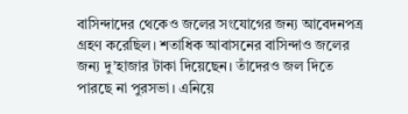বাসিন্দাদের থেকেও জলের সংযোগের জন্য আবেদনপত্র গ্রহণ করেছিল। শতাধিক আবাসনের বাসিন্দাও জলের জন্য দু’হাজার টাকা দিয়েছেন। তাঁদেরও জল দিতে পারছে না পুরসভা। এনিয়ে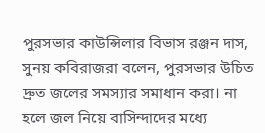পুরসভার কাউন্সিলার বিভাস রঞ্জন দাস, সুনয় কবিরাজরা বলেন, পুরসভার উচিত দ্রুত জলের সমস্যার সমাধান করা। না হলে জল নিয়ে বাসিন্দাদের মধ্যে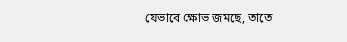যেভাবে ক্ষোভ জমছে, তাতে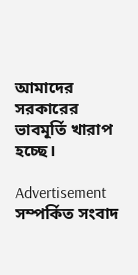আমাদের সরকারের ভাবমূর্তি খারাপ হচ্ছে।

Advertisement
সম্পর্কিত সংবাদ